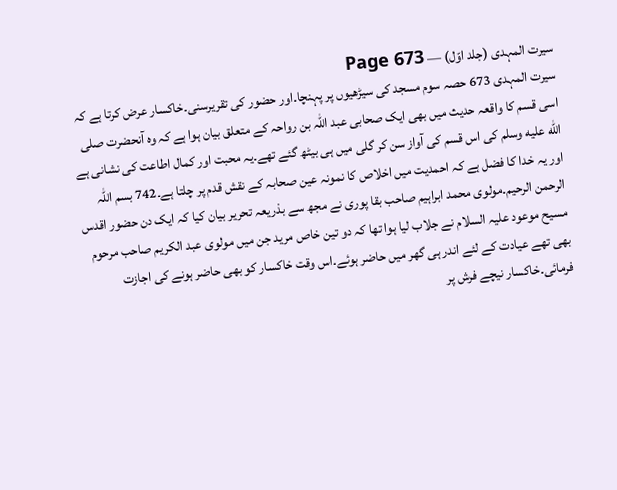سیرت المہدی (جلد اوّل) — Page 673
سیرت المہدی 673 حصہ سوم مسجد کی سیڑھیوں پر پہنچا۔اور حضور کی تقریرسنی۔خاکسار عرض کرتا ہے کہ اسی قسم کا واقعہ حدیث میں بھی ایک صحابی عبد اللہ بن رواحہ کے متعلق بیان ہوا ہے کہ وہ آنحضرت صلى الله عليه وسلم کی اس قسم کی آواز سن کر گلی میں ہی بیٹھ گئے تھے۔یہ محبت اور کمال اطاعت کی نشانی ہے اور یہ خدا کا فضل ہے کہ احمدیت میں اخلاص کا نمونہ عین صحابہ کے نقش قدم پر چلتا ہے۔742 بسم اللہ الرحمن الرحیم۔مولوی محمد ابراہیم صاحب بقا پوری نے مجھ سے بذریعہ تحریر بیان کیا کہ ایک دن حضور اقدس مسیح موعود علیہ السلام نے جلاب لیا ہوا تھا کہ دو تین خاص مرید جن میں مولوی عبد الکریم صاحب مرحوم بھی تھے عیادت کے لئے اندر ہی گھر میں حاضر ہوئے۔اس وقت خاکسار کو بھی حاضر ہونے کی اجازت فرمائی۔خاکسار نیچے فرش پر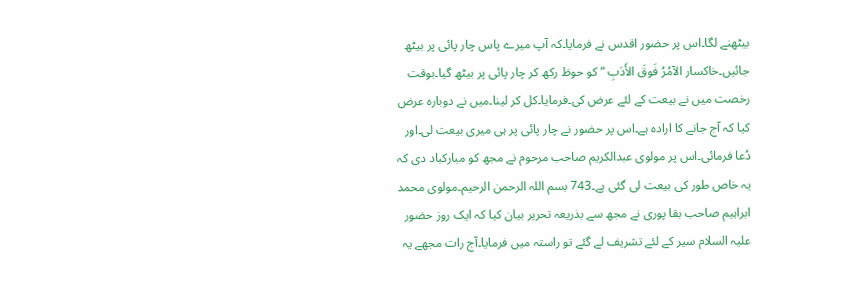بیٹھنے لگا۔اس پر حضور اقدس نے فرمایا۔کہ آپ میرے پاس چار پائی پر بیٹھ جائیں۔خاکسار الآمُرُ فَوقَ الأَدَبِ “ کو حوظ رکھ کر چار پائی پر بیٹھ گیا۔بوقت رخصت میں نے بیعت کے لئے عرض کی۔فرمایا۔کل کر لینا۔میں نے دوبارہ عرض کیا کہ آج جانے کا ارادہ ہے۔اس پر حضور نے چار پائی پر ہی میری بیعت لی۔اور دُعا فرمائی۔اس پر مولوی عبدالکریم صاحب مرحوم نے مجھ کو مبارکباد دی کہ یہ خاص طور کی بیعت لی گئی ہے۔743 بسم اللہ الرحمن الرحیم۔مولوی محمد ابراہیم صاحب بقا پوری نے مجھ سے بذریعہ تحریر بیان کیا کہ ایک روز حضور علیہ السلام سیر کے لئے تشریف لے گئے تو راستہ میں فرمایا۔آج رات مجھے یہ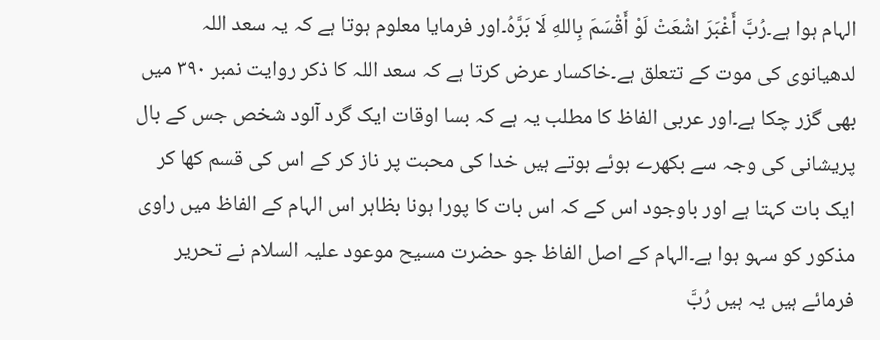الہام ہوا ہے۔رُبَّ أَغْبَرَ اشْعَتْ لَوْ أَقْسَمَ بِاللهِ لَا بَرَّهُ۔اور فرمایا معلوم ہوتا ہے کہ یہ سعد اللہ لدھیانوی کی موت کے تتعلق ہے۔خاکسار عرض کرتا ہے کہ سعد اللہ کا ذکر روایت نمبر ۳۹۰ میں بھی گزر چکا ہے۔اور عربی الفاظ کا مطلب یہ ہے کہ بسا اوقات ایک گرد آلود شخص جس کے بال پریشانی کی وجہ سے بکھرے ہوئے ہوتے ہیں خدا کی محبت پر ناز کر کے اس کی قسم کھا کر ایک بات کہتا ہے اور باوجود اس کے کہ اس بات کا پورا ہونا بظاہر اس الہام کے الفاظ میں راوی مذکور کو سہو ہوا ہے۔الہام کے اصل الفاظ جو حضرت مسیح موعود علیہ السلام نے تحریر فرمائے ہیں یہ ہیں رُبَّ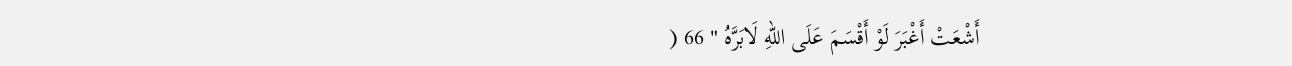أَشْعَتْ أَغْبَرَ لَوْ أَقْسَمَ عَلَى اللهِ لَابَرَّهُ " 66 (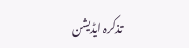تذکرہ ایڈیشن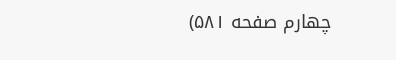چهارم صفحه ۵۸۱)